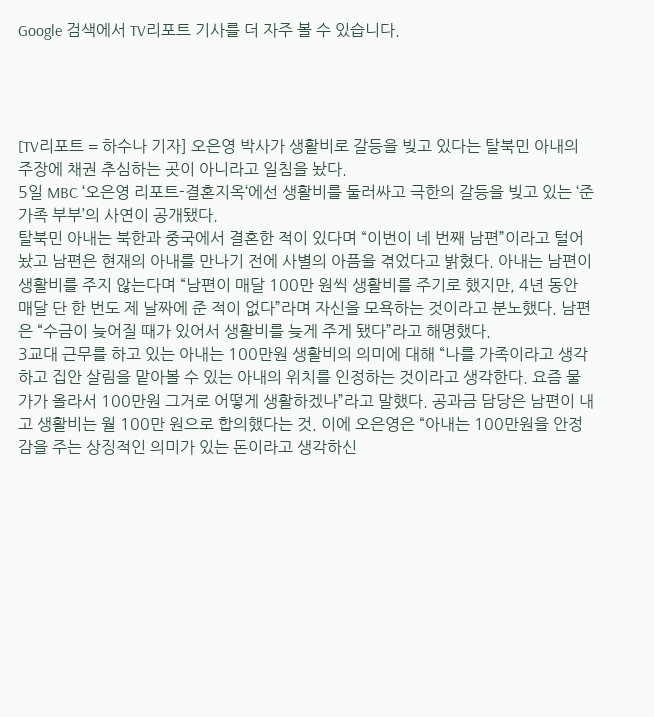Google 검색에서 TV리포트 기사를 더 자주 볼 수 있습니다.




[TV리포트 = 하수나 기자] 오은영 박사가 생활비로 갈등을 빚고 있다는 탈북민 아내의 주장에 채권 추심하는 곳이 아니라고 일침을 놨다.
5일 MBC ‘오은영 리포트-결혼지옥‘에선 생활비를 둘러싸고 극한의 갈등을 빚고 있는 ‘준가족 부부’의 사연이 공개됐다.
탈북민 아내는 북한과 중국에서 결혼한 적이 있다며 “이번이 네 번째 남편”이라고 털어놨고 남편은 현재의 아내를 만나기 전에 사별의 아픔을 겪었다고 밝혔다. 아내는 남편이 생활비를 주지 않는다며 “남편이 매달 100만 원씩 생활비를 주기로 했지만, 4년 동안 매달 단 한 번도 제 날짜에 준 적이 없다”라며 자신을 모욕하는 것이라고 분노했다. 남편은 “수금이 늦어질 때가 있어서 생활비를 늦게 주게 됐다”라고 해명했다.
3교대 근무를 하고 있는 아내는 100만원 생활비의 의미에 대해 “나를 가족이라고 생각하고 집안 살림을 맡아볼 수 있는 아내의 위치를 인정하는 것이라고 생각한다. 요즘 물가가 올라서 100만원 그거로 어떻게 생활하겠나”라고 말했다. 공과금 담당은 남편이 내고 생활비는 월 100만 원으로 합의했다는 것. 이에 오은영은 “아내는 100만원을 안정감을 주는 상징적인 의미가 있는 돈이라고 생각하신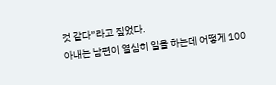것 같다”라고 짚었다.
아내는 남편이 열심히 일을 하는데 어떻게 100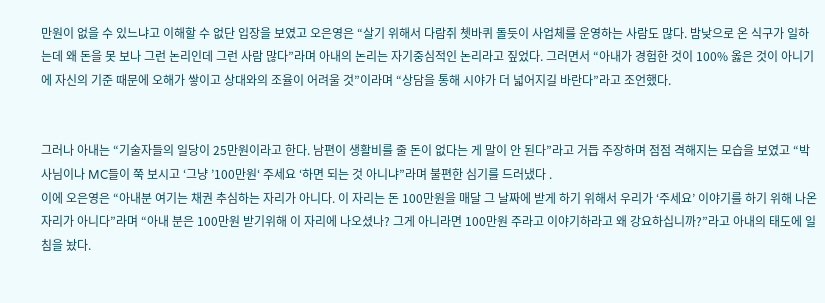만원이 없을 수 있느냐고 이해할 수 없단 입장을 보였고 오은영은 “살기 위해서 다람쥐 쳇바퀴 돌듯이 사업체를 운영하는 사람도 많다. 밤낮으로 온 식구가 일하는데 왜 돈을 못 보나 그런 논리인데 그런 사람 많다”라며 아내의 논리는 자기중심적인 논리라고 짚었다. 그러면서 “아내가 경험한 것이 100% 옳은 것이 아니기에 자신의 기준 때문에 오해가 쌓이고 상대와의 조율이 어려울 것”이라며 “상담을 통해 시야가 더 넓어지길 바란다”라고 조언했다.


그러나 아내는 “기술자들의 일당이 25만원이라고 한다. 남편이 생활비를 줄 돈이 없다는 게 말이 안 된다”라고 거듭 주장하며 점점 격해지는 모습을 보였고 “박사님이나 MC들이 쭉 보시고 ‘그냥 ’100만원‘ 주세요 ‘하면 되는 것 아니냐”라며 불편한 심기를 드러냈다 .
이에 오은영은 “아내분 여기는 채권 추심하는 자리가 아니다. 이 자리는 돈 100만원을 매달 그 날짜에 받게 하기 위해서 우리가 ‘주세요’ 이야기를 하기 위해 나온 자리가 아니다”라며 “아내 분은 100만원 받기위해 이 자리에 나오셨나? 그게 아니라면 100만원 주라고 이야기하라고 왜 강요하십니까?”라고 아내의 태도에 일침을 놨다.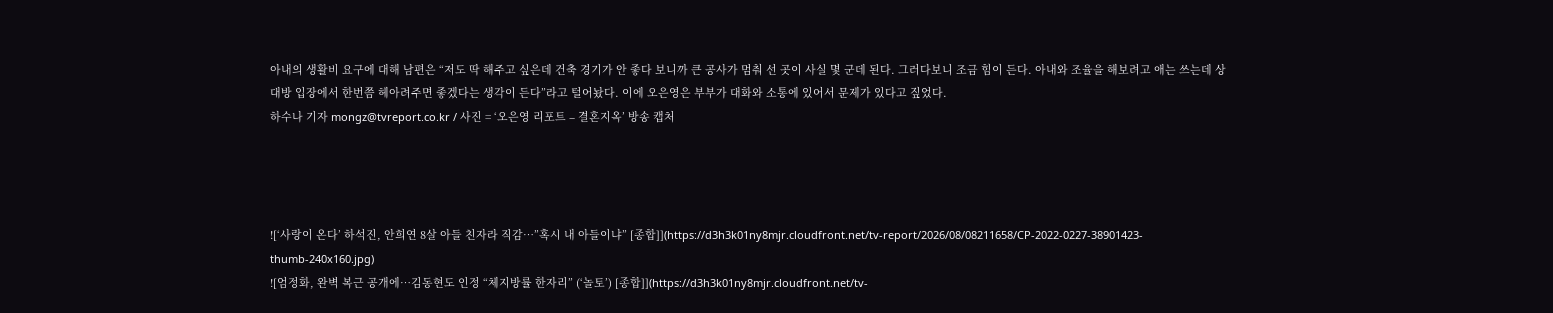아내의 생활비 요구에 대해 남편은 “저도 딱 해주고 싶은데 건축 경기가 안 좋다 보니까 큰 공사가 멈춰 선 곳이 사실 몇 군데 된다. 그러다보니 조금 힘이 든다. 아내와 조율을 해보려고 애는 쓰는데 상대방 입장에서 한번쯤 헤아려주면 좋겠다는 생각이 든다”라고 털어놨다. 이에 오은영은 부부가 대화와 소통에 있어서 문제가 있다고 짚었다.
하수나 기자 mongz@tvreport.co.kr / 사진 = ‘오은영 리포트 – 결혼지옥’ 방송 캡처




![‘사랑이 온다’ 하석진, 안희연 8살 아들 친자라 직감…”혹시 내 아들이냐” [종합]](https://d3h3k01ny8mjr.cloudfront.net/tv-report/2026/08/08211658/CP-2022-0227-38901423-thumb-240x160.jpg)
![엄정화, 완벽 복근 공개에…김동현도 인정 “체지방률 한자리” (‘놀토’) [종합]](https://d3h3k01ny8mjr.cloudfront.net/tv-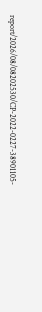report/2026/08/08202530/CP-2022-0227-38901105-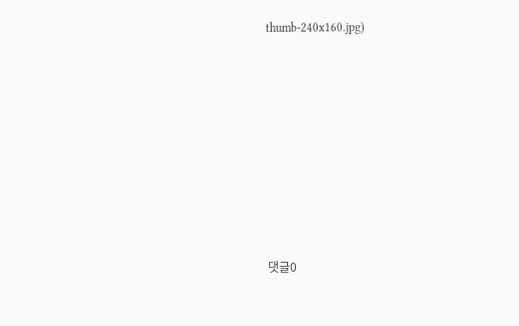thumb-240x160.jpg)













댓글0